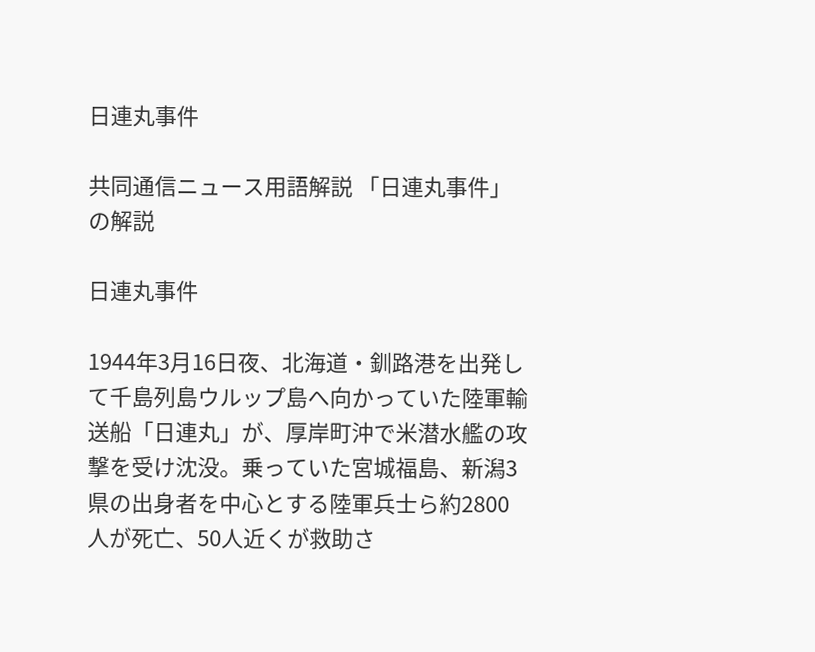日連丸事件

共同通信ニュース用語解説 「日連丸事件」の解説

日連丸事件

1944年3月16日夜、北海道・釧路港を出発して千島列島ウルップ島へ向かっていた陸軍輸送船「日連丸」が、厚岸町沖で米潜水艦の攻撃を受け沈没。乗っていた宮城福島、新潟3県の出身者を中心とする陸軍兵士ら約2800人が死亡、50人近くが救助さ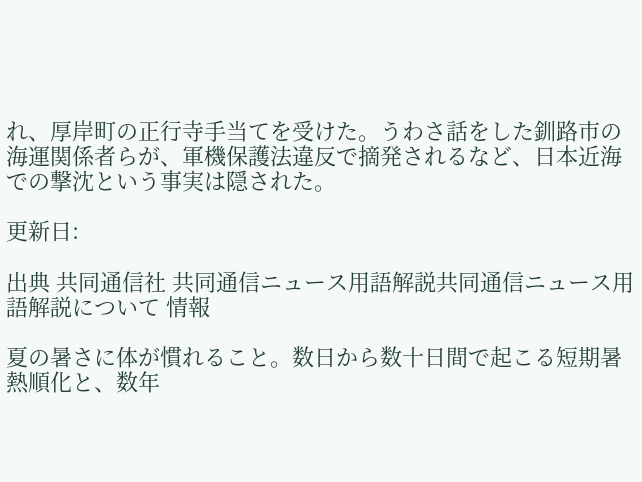れ、厚岸町の正行寺手当てを受けた。うわさ話をした釧路市の海運関係者らが、軍機保護法違反で摘発されるなど、日本近海での撃沈という事実は隠された。

更新日:

出典 共同通信社 共同通信ニュース用語解説共同通信ニュース用語解説について 情報

夏の暑さに体が慣れること。数日から数十日間で起こる短期暑熱順化と、数年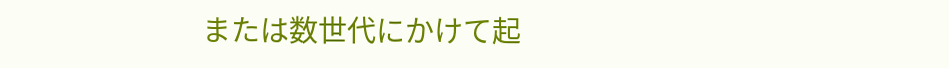または数世代にかけて起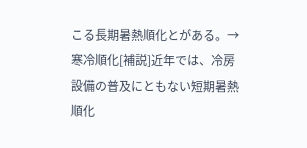こる長期暑熱順化とがある。→寒冷順化[補説]近年では、冷房設備の普及にともない短期暑熱順化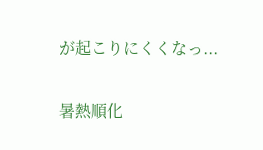が起こりにくくなっ...

暑熱順化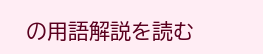の用語解説を読む